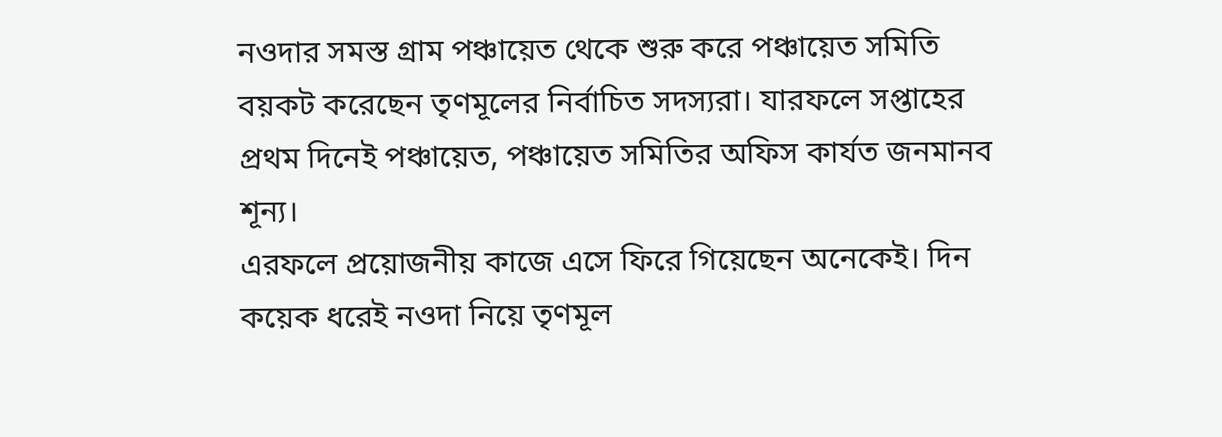নওদার সমস্ত গ্রাম পঞ্চায়েত থেকে শুরু করে পঞ্চায়েত সমিতি বয়কট করেছেন তৃণমূলের নির্বাচিত সদস্যরা। যারফলে সপ্তাহের প্রথম দিনেই পঞ্চায়েত, পঞ্চায়েত সমিতির অফিস কার্যত জনমানব শূন্য।
এরফলে প্রয়োজনীয় কাজে এসে ফিরে গিয়েছেন অনেকেই। দিন কয়েক ধরেই নওদা নিয়ে তৃণমূল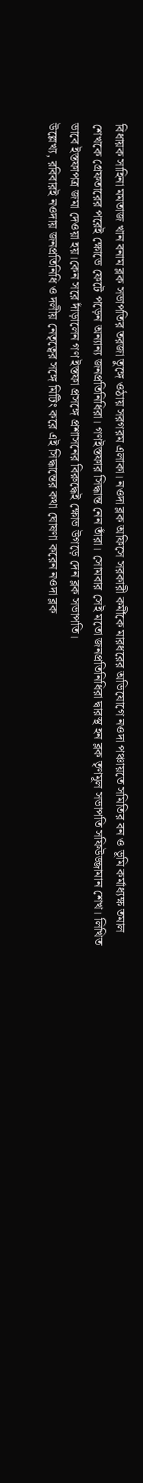বিধায়ক সাহিনা মমতাজ খান বনাম ব্লক সভাপতির তরজা তুঙ্গে ওঠায় সরগরম এলাকা। নওদা ব্লক অফিসে সরকারী কর্মীকে মারধরের অভিযোগে নওদা পঞ্চায়তে সমিতির বন ও ভূমি কর্মাধ্যক্ষ তমাল শেখকে গ্রেফতারের পরেই ক্ষোভে ফেটে পড়েন অন্যান্য জনপ্রতিনিধিরা। গণইস্তফার সিদ্ধান্ত নেন তাঁরা। সোমবার সেই মতো জনপ্রতিনিধিরা দ্বারস্থ হন ব্লক তৃণমূল সভাপতি সফিউজ্জামান শেখ। লিখিত ভাবে ইস্তফাপত্র জমা দেওয়া হয়।কেন সরে দাঁড়ালেন গণ ইস্তফা প্রসঙ্গে প্রশাসনের বিরুদ্ধেই ক্ষোভ উগড়ে দেন ব্লক সভাপতি।
উল্লেখ্য, রবিবারই নওদায় জনপ্রতিনিধি ও দলীয় নেতৃত্বের সঙ্গে মিটিং করে এই সিদ্ধান্তের কথা ঘোষণা করেন নওদা ব্লক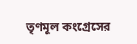তৃণমূল কংগ্রেসের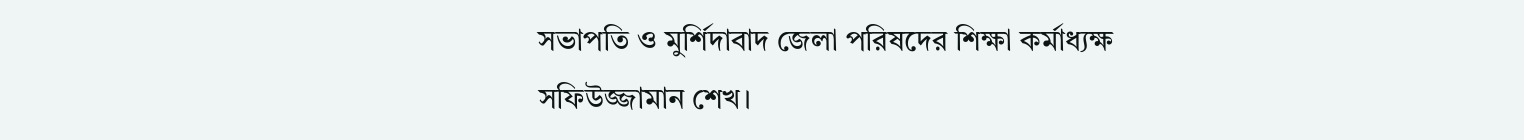সভাপতি ও মুর্শিদাবাদ জেলা পরিষদের শিক্ষা কর্মাধ্যক্ষ সফিউজ্জামান শেখ।